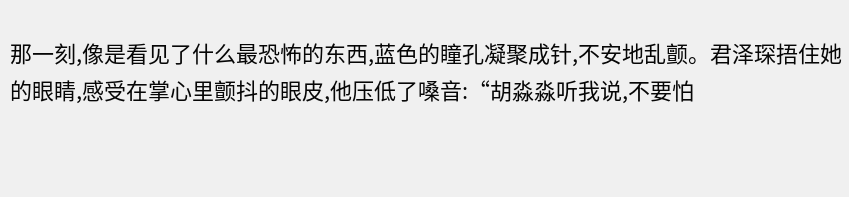那一刻,像是看见了什么最恐怖的东西,蓝色的瞳孔凝聚成针,不安地乱颤。君泽琛捂住她的眼睛,感受在掌心里颤抖的眼皮,他压低了嗓音:“胡淼淼听我说,不要怕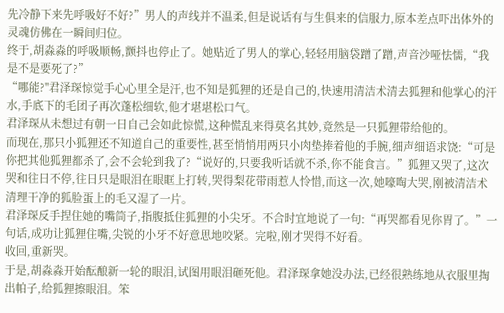先冷静下来先呼吸好不好?”男人的声线并不温柔,但是说话有与生俱来的信服力,原本差点吓出体外的灵魂仿佛在一瞬间归位。
终于,胡淼淼的呼吸顺畅,颤抖也停止了。她贴近了男人的掌心,轻轻用脑袋蹭了蹭,声音沙哑怯懦,“我是不是要死了?”
“哪能?"君泽琛惊觉手心心里全是汗,也不知是狐狸的还是自己的,快速用清洁术清去狐狸和他掌心的汗水,手底下的毛团子再次蓬松细软,他才堪堪松口气。
君泽琛从未想过有朝一日自己会如此惊慌,这种慌乱来得莫名其妙,竟然是一只狐狸带给他的。
而现在,那只小狐狸还不知道自己的重要性,甚至悄悄用两只小肉垫捧着他的手腕,细声细语求饶:“可是你把其他狐狸都杀了,会不会轮到我了?“说好的,只要我听话就不杀,你不能食言。”狐狸又哭了,这次哭和往日不停,往日只是眼泪在眼眶上打转,哭得梨花带雨惹人怜惜,而这一次,她嚎啕大哭,刚被清洁术清理干净的狐脸蛋上的毛又湿了一片。
君泽琛反手捏住她的嘴筒子,指腹抵住狐狸的小尖牙。不合时宜地说了一句:“再哭都看见你胃了。”一句话,成功让狐狸住嘴,尖锐的小牙不好意思地咬紧。完啦,刚才哭得不好看。
收回,重新哭。
于是,胡淼淼开始酝酿新一轮的眼泪,试图用眼泪砸死他。君泽琛拿她没办法,已经很熟练地从衣服里掏出帕子,给狐狸擦眼泪。笨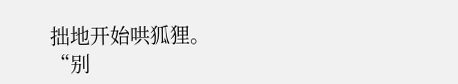拙地开始哄狐狸。
“别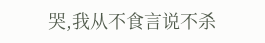哭,我从不食言说不杀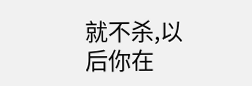就不杀,以后你在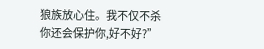狼族放心住。我不仅不杀你还会保护你,好不好?”